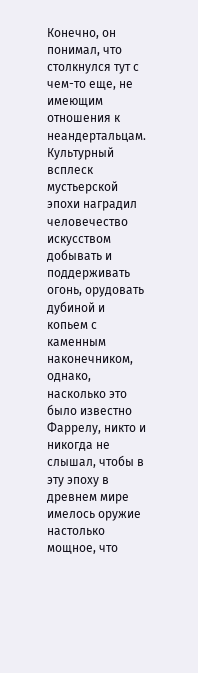Конечно, он понимал, что столкнулся тут с чем-то еще, не имеющим отношения к неандертальцам. Культурный всплеск мустьерской эпохи наградил человечество искусством добывать и поддерживать огонь, орудовать дубиной и копьем с каменным наконечником, однако, насколько это было известно Фаррелу, никто и никогда не слышал, чтобы в эту эпоху в древнем мире имелось оружие настолько мощное, что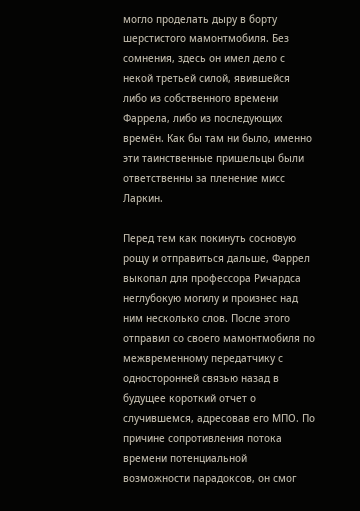могло проделать дыру в борту шерстистого мамонтмобиля. Без сомнения, здесь он имел дело с некой третьей силой, явившейся либо из собственного времени Фаррела, либо из последующих времён. Как бы там ни было, именно эти таинственные пришельцы были ответственны за пленение мисс Ларкин.

Перед тем как покинуть сосновую рощу и отправиться дальше, Фаррел выкопал для профессора Ричардса неглубокую могилу и произнес над ним несколько слов. После этого отправил со своего мамонтмобиля по межвременному передатчику с односторонней связью назад в будущее короткий отчет о случившемся, адресовав его МПО. По причине сопротивления потока времени потенциальной возможности парадоксов, он смог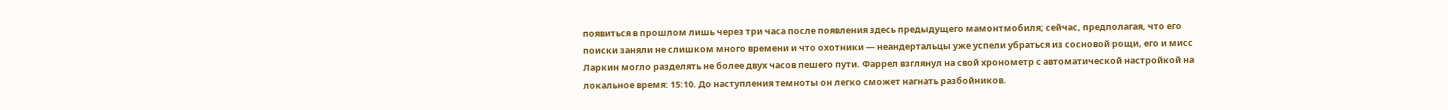появиться в прошлом лишь через три часа после появления здесь предыдущего мамонтмобиля; сейчас, предполагая, что его поиски заняли не слишком много времени и что охотники — неандертальцы уже успели убраться из сосновой рощи, его и мисс Ларкин могло разделять не более двух часов пешего пути. Фаррел взглянул на свой хронометр с автоматической настройкой на локальное время: 15:10. До наступления темноты он легко сможет нагнать разбойников.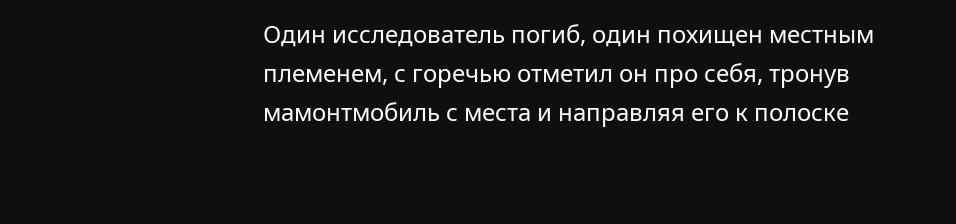Один исследователь погиб, один похищен местным племенем, с горечью отметил он про себя, тронув мамонтмобиль с места и направляя его к полоске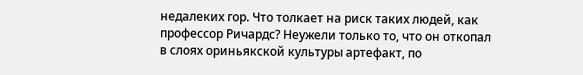недалеких гор. Что толкает на риск таких людей, как профессор Ричардс? Неужели только то, что он откопал в слоях ориньякской культуры артефакт, по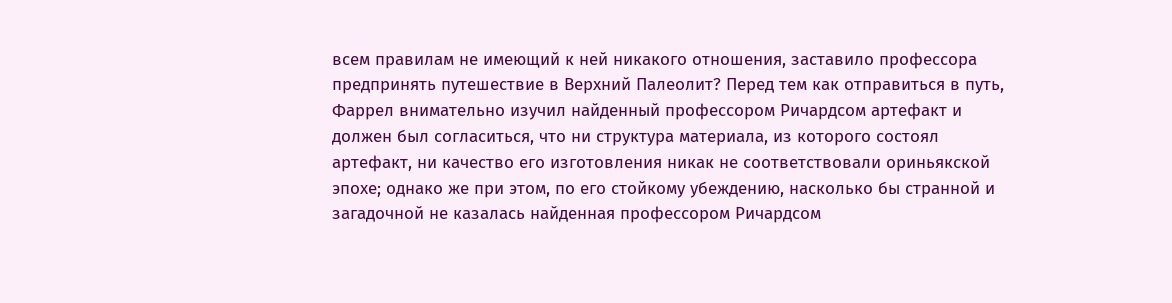всем правилам не имеющий к ней никакого отношения, заставило профессора предпринять путешествие в Верхний Палеолит? Перед тем как отправиться в путь, Фаррел внимательно изучил найденный профессором Ричардсом артефакт и должен был согласиться, что ни структура материала, из которого состоял артефакт, ни качество его изготовления никак не соответствовали ориньякской эпохе; однако же при этом, по его стойкому убеждению, насколько бы странной и загадочной не казалась найденная профессором Ричардсом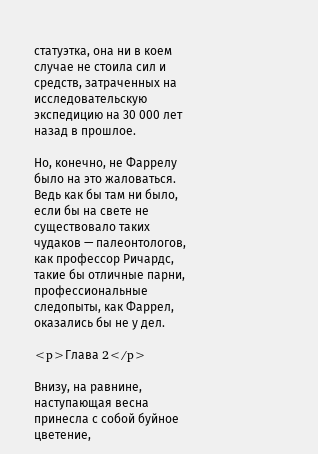статуэтка, она ни в коем случае не стоила сил и средств, затраченных на исследовательскую экспедицию на 30 000 лет назад в прошлое.

Но, конечно, не Фаррелу было на это жаловаться. Ведь как бы там ни было, если бы на свете не существовало таких чудаков — палеонтологов, как профессор Ричардс, такие бы отличные парни, профессиональные следопыты, как Фаррел, оказались бы не у дел.

<p>Глава 2</p>

Внизу, на равнине, наступающая весна принесла с собой буйное цветение,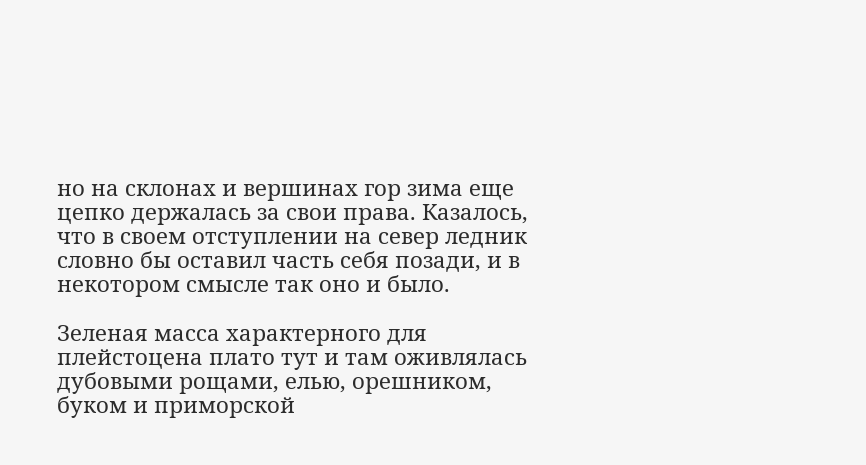но на склонах и вершинах гор зима еще цепко держалась за свои права. Казалось, что в своем отступлении на север ледник словно бы оставил часть себя позади, и в некотором смысле так оно и было.

Зеленая масса характерного для плейстоцена плато тут и там оживлялась дубовыми рощами, елью, орешником, буком и приморской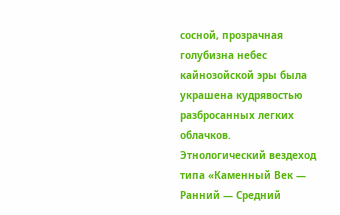сосной, прозрачная голубизна небес кайнозойской эры была украшена кудрявостью разбросанных легких облачков. Этнологический вездеход типа «Каменный Век — Ранний — Средний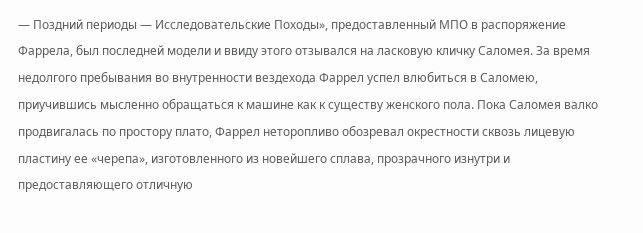— Поздний периоды — Исследовательские Походы», предоставленный МПО в распоряжение Фаррела, был последней модели и ввиду этого отзывался на ласковую кличку Саломея. За время недолгого пребывания во внутренности вездехода Фаррел успел влюбиться в Саломею, приучившись мысленно обращаться к машине как к существу женского пола. Пока Саломея валко продвигалась по простору плато, Фаррел неторопливо обозревал окрестности сквозь лицевую пластину ее «черепа», изготовленного из новейшего сплава, прозрачного изнутри и предоставляющего отличную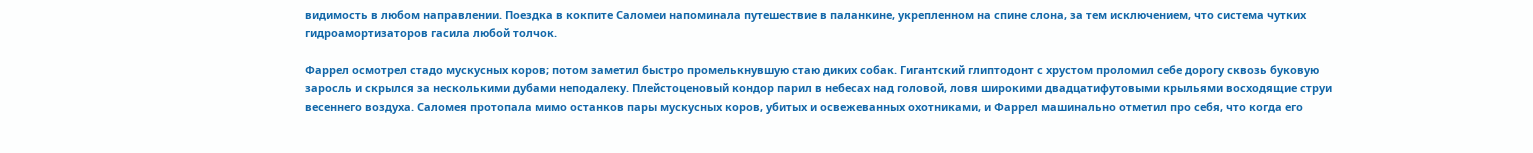видимость в любом направлении. Поездка в кокпите Саломеи напоминала путешествие в паланкине, укрепленном на спине слона, за тем исключением, что система чутких гидроамортизаторов гасила любой толчок.

Фаррел осмотрел стадо мускусных коров; потом заметил быстро промелькнувшую стаю диких собак. Гигантский глиптодонт с хрустом проломил себе дорогу сквозь буковую заросль и скрылся за несколькими дубами неподалеку. Плейстоценовый кондор парил в небесах над головой, ловя широкими двадцатифутовыми крыльями восходящие струи весеннего воздуха. Саломея протопала мимо останков пары мускусных коров, убитых и освежеванных охотниками, и Фаррел машинально отметил про себя, что когда его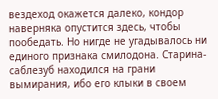вездеход окажется далеко, кондор наверняка опустится здесь, чтобы пообедать. Но нигде не угадывалось ни единого признака смилодона. Старина-саблезуб находился на грани вымирания, ибо его клыки в своем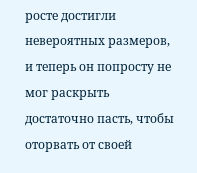росте достигли невероятных размеров, и теперь он попросту не мог раскрыть достаточно пасть, чтобы оторвать от своей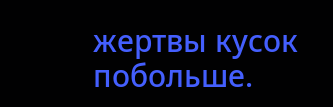жертвы кусок побольше.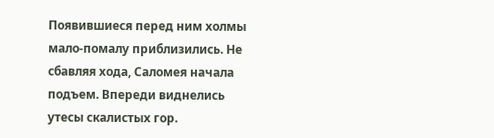Появившиеся перед ним холмы мало-помалу приблизились. Не сбавляя хода, Саломея начала подъем. Впереди виднелись утесы скалистых гор.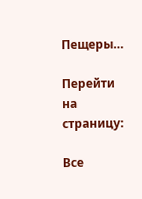Пещеры…

Перейти на страницу:

Все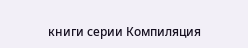книги серии Компиляция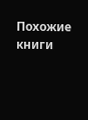Похожие книги